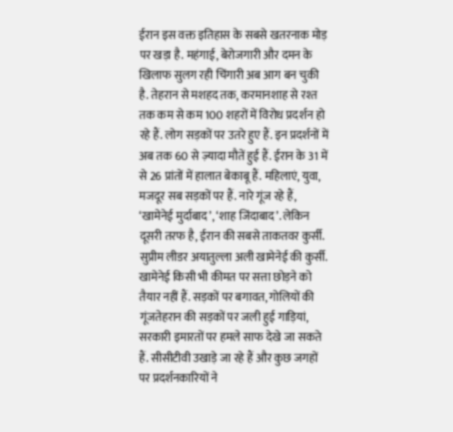ईरान इस वक्त इतिहास के सबसे खतरनाक मोड़ पर खड़ा है. महंगाई, बेरोजगारी और दमन के खिलाफ सुलग रही चिंगारी अब आग बन चुकी है. तेहरान से मशहद तक, करमानशाह से रश्त तक कम से कम 100 शहरों में विरोध प्रदर्शन हो रहे हैं. लोग सड़कों पर उतरे हुए हैं. इन प्रदर्शनों में अब तक 60 से ज़्यादा मौतें हुई हैं. ईरान के 31 में से 26 प्रांतों में हालात बेकाबू हैं. महिलाएं, युवा, मजदूर सब सड़कों पर हैं. नारे गूंज रहे हैं, ‘खामेनेई मुर्दाबाद’, ‘शाह जिंदाबाद’. लेकिन दूसरी तरफ है, ईरान की सबसे ताकतवर कुर्सी. सुप्रीम लीडर अयातुल्ला अली खामेनेई की कुर्सी. खामेनेई किसी भी कीमत पर सत्ता छोड़ने को तैयार नहीं हैं. सड़कों पर बगावत, गोलियों की गूंजतेहरान की सड़कों पर जली हुई गाड़ियां, सरकारी इमारतों पर हमले साफ देखे जा सकते हैं. सीसीटीवी उखाड़े जा रहे हैं और कुछ जगहों पर प्रदर्शनकारियों ने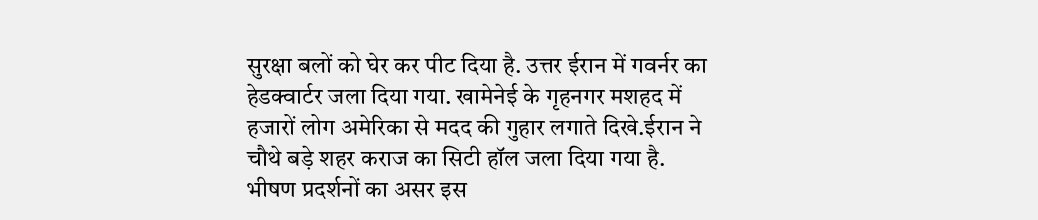सुरक्षा बलों को घेर कर पीट दिया है. उत्तर ईरान में गवर्नर का हेडक्वार्टर जला दिया गया. खामेनेई के गृहनगर मशहद में हजारों लोग अमेरिका से मदद की गुहार लगाते दिखे.ईरान ने चौथे बड़े शहर कराज का सिटी हॉल जला दिया गया है. भीषण प्रदर्शनों का असर इस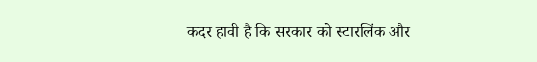कदर हावी है कि सरकार को स्टारलिंक और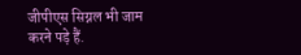जीपीएस सिग्नल भी जाम करने पड़े हैं.